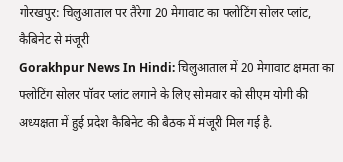गोरखपुर: चिलुआताल पर तैरेगा 20 मेगावाट का फ्लोटिंग सोलर प्लांट, कैबिनेट से मंजूरी
Gorakhpur News In Hindi: चिलुआताल में 20 मेगावाट क्षमता का फ्लोटिंग सोलर पॉवर प्लांट लगाने के लिए सोमवार को सीएम योगी की अध्यक्षता में हुई प्रदेश कैबिनेट की बैठक में मंजूरी मिल गई है.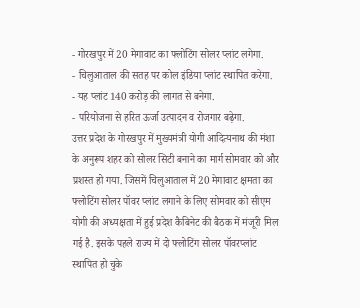- गोरखपुर में 20 मेगावाट का फ्लोटिंग सोलर प्लांट लगेगा.
- चिलुआताल की सतह पर कोल इंडिया प्लांट स्थापित करेगा.
- यह प्लांट 140 करोड़ की लागत से बनेगा.
- परियोजना से हरित ऊर्जा उत्पादन व रोजगार बढ़ेगा.
उत्तर प्रदेश के गोरखपुर में मुख्यमंत्री योगी आदित्यनाथ की मंशा के अनुरूप शहर को सोलर सिटी बनाने का मार्ग सोमवार को और प्रशस्त हो गया. जिसमें चिलुआताल में 20 मेगावाट क्षमता का फ्लोटिंग सोलर पॉवर प्लांट लगाने के लिए सोमवार को सीएम योगी की अध्यक्षता में हुई प्रदेश कैबिनेट की बैठक में मंजूरी मिल गई है. इसके पहले राज्य में दो फ्लोटिंग सोलर पॉवरप्लांट स्थापित हो चुके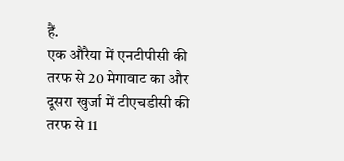हैं.
एक औरैया में एनटीपीसी की तरफ से 20 मेगावाट का और दूसरा खुर्जा में टीएचडीसी की तरफ से 11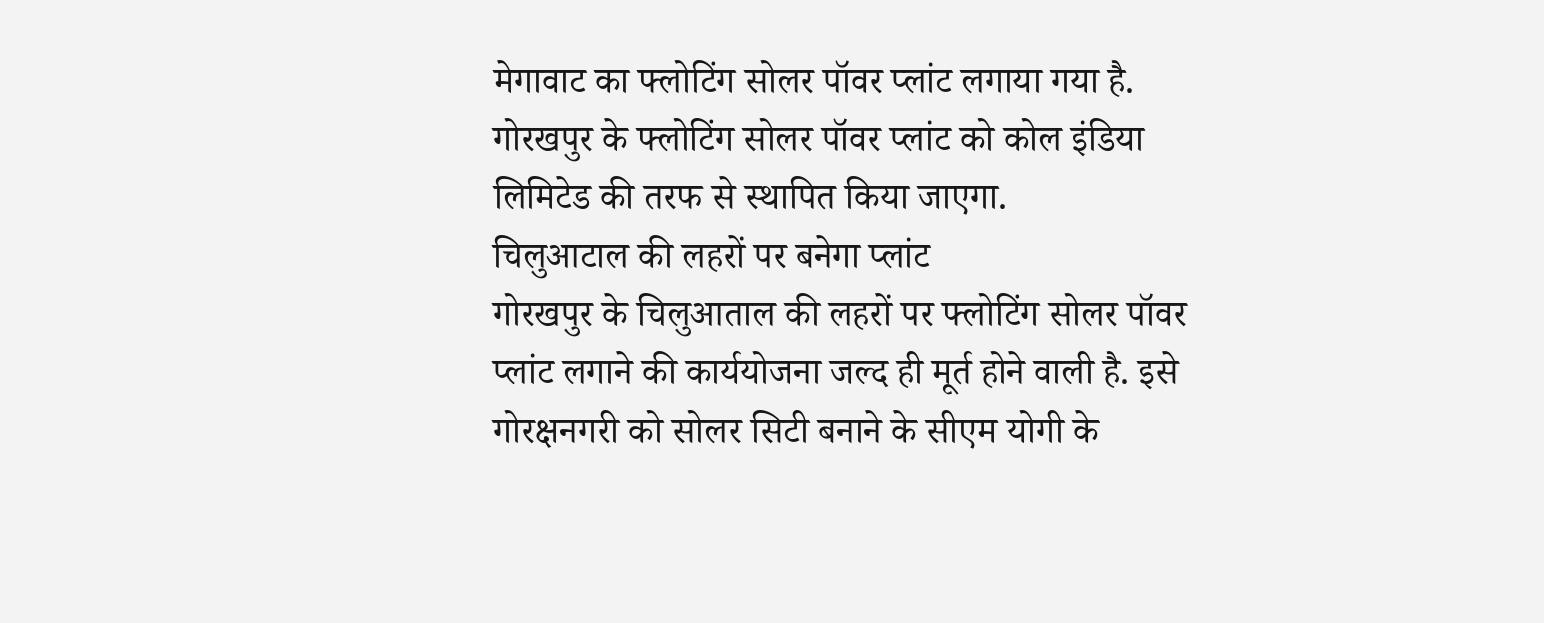मेगावाट का फ्लोटिंग सोलर पॉवर प्लांट लगाया गया है. गोरखपुर के फ्लोटिंग सोलर पॉवर प्लांट को कोल इंडिया लिमिटेड की तरफ से स्थापित किया जाएगा.
चिलुआटाल की लहरों पर बनेगा प्लांट
गोरखपुर के चिलुआताल की लहरों पर फ्लोटिंग सोलर पॉवर प्लांट लगाने की कार्ययोजना जल्द ही मूर्त होने वाली है. इसे गोरक्षनगरी को सोलर सिटी बनाने के सीएम योगी के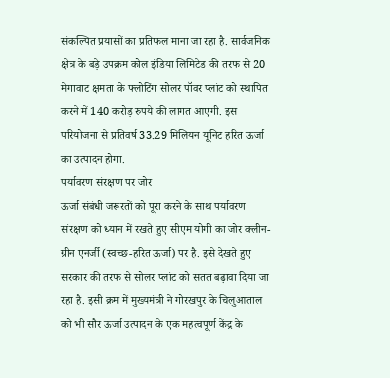संकल्पित प्रयासों का प्रतिफल माना जा रहा है. सार्वजनिक क्षेत्र के बड़े उपक्रम कोल इंडिया लिमिटेड की तरफ से 20 मेगावाट क्षमता के फ्लोटिंग सोलर पॉवर प्लांट को स्थापित करने में 140 करोड़ रुपये की लागत आएगी. इस परियोजना से प्रतिवर्ष 33.29 मिलियन यूनिट हरित ऊर्जा का उत्पादन होगा.
पर्यावरण संरक्षण पर जोर
ऊर्जा संबंधी जरूरतों को पूरा करने के साथ पर्यावरण संरक्षण को ध्यान में रखते हुए सीएम योगी का जोर क्लीन-ग्रीन एनर्जी (स्वच्छ-हरित ऊर्जा) पर है. इसे देखते हुए सरकार की तरफ से सोलर प्लांट को सतत बढ़ावा दिया जा रहा है. इसी क्रम में मुख्यमंत्री ने गोरखपुर के चिलुआताल को भी सौर ऊर्जा उत्पादन के एक महत्वपूर्ण केंद्र के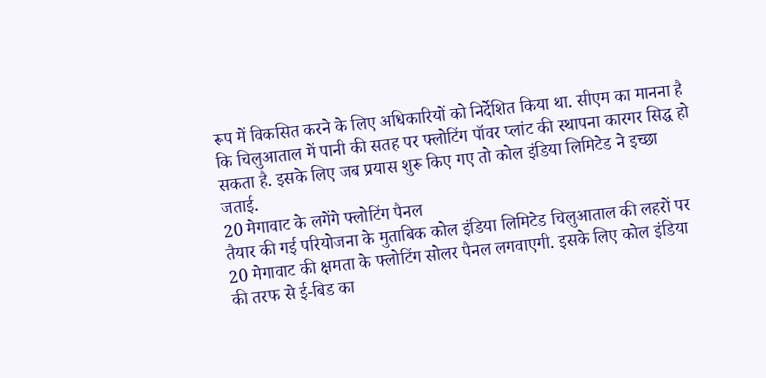रूप में विकसित करने के लिए अधिकारियों को निर्देशित किया था. सीएम का मानना है कि चिलुआताल में पानी की सतह पर फ्लोटिंग पॉवर प्लांट की स्थापना कारगर सिद्ध हो सकता है. इसके लिए जब प्रयास शुरू किए गए तो कोल इंडिया लिमिटेड ने इच्छा जताई.
20 मेगावाट के लगेंगे फ्लोटिंग पैनल
तैयार की गई परियोजना के मुताबिक कोल इंडिया लिमिटेड चिलुआताल की लहरों पर 20 मेगावाट की क्षमता के फ्लोटिंग सोलर पैनल लगवाएगी. इसके लिए कोल इंडिया की तरफ से ई-बिड का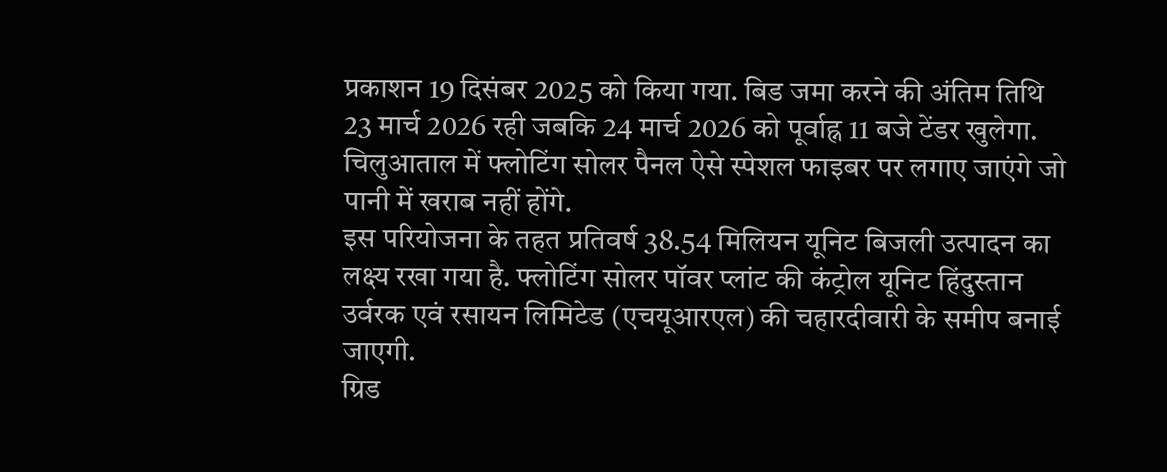प्रकाशन 19 दिसंबर 2025 को किया गया. बिड जमा करने की अंतिम तिथि 23 मार्च 2026 रही जबकि 24 मार्च 2026 को पूर्वाह्न 11 बजे टेंडर खुलेगा. चिलुआताल में फ्लोटिंग सोलर पैनल ऐसे स्पेशल फाइबर पर लगाए जाएंगे जो पानी में खराब नहीं होंगे.
इस परियोजना के तहत प्रतिवर्ष 38.54 मिलियन यूनिट बिजली उत्पादन का लक्ष्य रखा गया है. फ्लोटिंग सोलर पॉवर प्लांट की कंट्रोल यूनिट हिंदुस्तान उर्वरक एवं रसायन लिमिटेड (एचयूआरएल) की चहारदीवारी के समीप बनाई जाएगी.
ग्रिड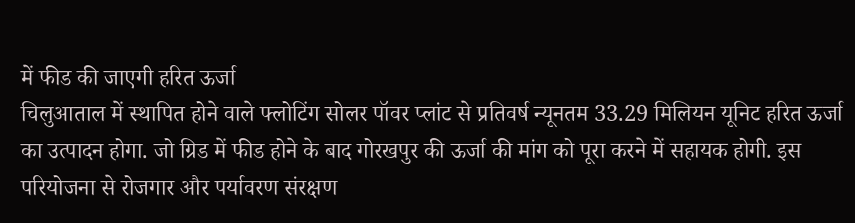में फीड की जाएगी हरित ऊर्जा
चिलुआताल में स्थापित होने वाले फ्लोटिंग सोलर पॉवर प्लांट से प्रतिवर्ष न्यूनतम 33.29 मिलियन यूनिट हरित ऊर्जा का उत्पादन होगा. जो ग्रिड में फीड होने के बाद गोरखपुर की ऊर्जा की मांग को पूरा करने में सहायक होगी. इस परियोजना से रोजगार और पर्यावरण संरक्षण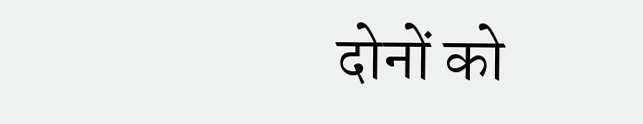दोनों को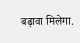बढ़ावा मिलेगा.